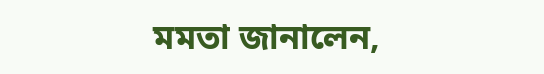মমতা জানালেন,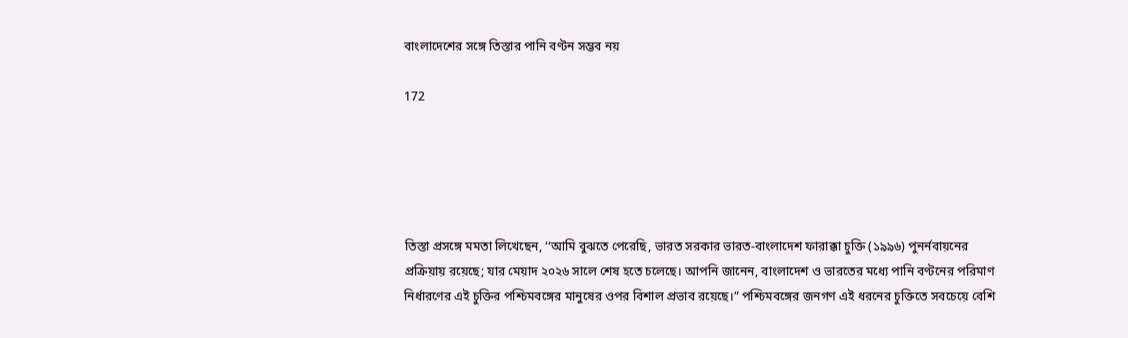বাংলাদেশের সঙ্গে তিস্তার পানি বণ্টন সম্ভব নয়

172





তিস্তা প্রসঙ্গে মমতা লিখেছেন, ‘‘আমি বুঝতে পেরেছি, ভারত সরকার ভারত-বাংলাদেশ ফারাক্কা চুক্তি (১৯৯৬) পুনর্নবায়নের প্রক্রিয়ায় রয়েছে; যার মেয়াদ ২০২৬ সালে শেষ হতে চলেছে। আপনি জানেন, বাংলাদেশ ও ভারতের মধ্যে পানি বণ্টনের পরিমাণ নির্ধারণের এই চুক্তির পশ্চিমবঙ্গের মানুষের ওপর বিশাল প্রভাব রয়েছে।” পশ্চিমবঙ্গের জনগণ এই ধরনের চুক্তিতে ‌‌সবচেয়ে বেশি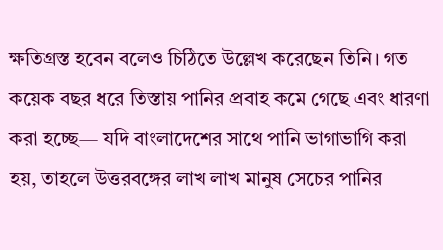ক্ষতিগ্রস্ত হবেন বলেও চিঠিতে উল্লেখ করেছেন তিনি। গত কয়েক বছর ধরে তিস্তায় পানির প্রবাহ কমে গেছে এবং ধারণা করা হচ্ছে— যদি বাংলাদেশের সাথে পানি ভাগাভাগি করা হয়, তাহলে উত্তরবঙ্গের লাখ লাখ মানুষ সেচের পানির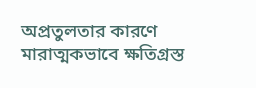অপ্রতুলতার কারণে মারাত্মকভাবে ক্ষতিগ্রস্ত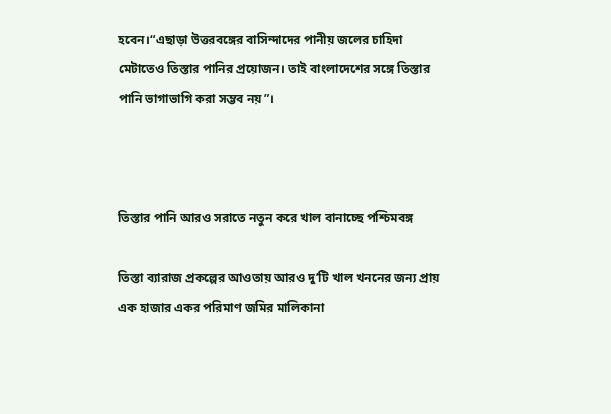হবেন।“এছাড়া উত্তরবঙ্গের বাসিন্দাদের পানীয় জলের চাহিদা মেটাতেও তিস্তার পানির প্রয়োজন। তাই বাংলাদেশের সঙ্গে তিস্তার পানি ভাগাভাগি করা সম্ভব নয়”।



তিস্তার পানি আরও সরাতে নতুন করে খাল বানাচ্ছে পশ্চিমবঙ্গ

তিস্তা ব্যারাজ প্রকল্পের আওতায় আরও দু’টি খাল খননের জন্য প্রায় এক হাজার একর পরিমাণ জমির মালিকানা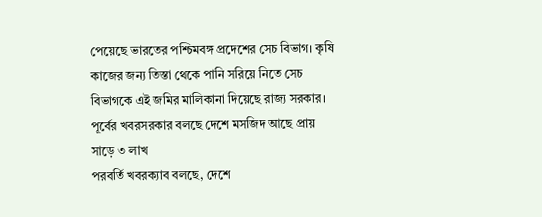পেয়েছে ভারতের পশ্চিমবঙ্গ প্রদেশের সেচ বিভাগ। কৃষি কাজের জন্য তিস্তা থেকে পানি সরিয়ে নিতে সেচ বিভাগকে এই জমির মালিকানা দিয়েছে রাজ্য সরকার।
পূর্বের খবরসরকার বলছে দেশে মসজিদ আছে প্রায় সাড়ে ৩ লাখ
পরবর্তি খবরক্যাব বলছে, দেশে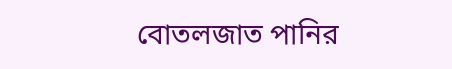বোতলজাত পানির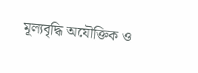মূল্যবৃদ্ধি অযৌক্তিক ও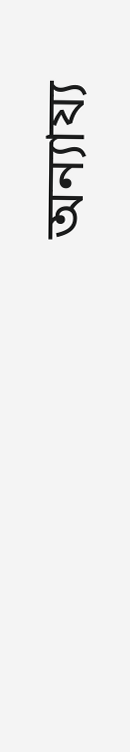অন্যায্য